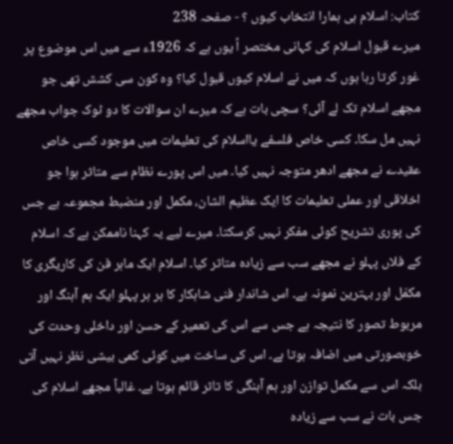کتاب: اسلام ہی ہمارا انتخاب کیوں ؟ - صفحہ 238
میرے قبول اسلام کی کہانی مختصر اً یوں ہے کہ 1926ء سے میں اس موضوع پر غور کرتا رہا ہوں کہ میں نے اسلام کیوں قبول کیا؟ وہ کون سی کشش تھی جو مجھے اسلام تک لے آئی؟ سچی بات ہے کہ میرے ان سوالات کا دو ٹوک جواب مجھے نہیں مل سکا۔ کسی خاص فلسفے یااسلام کی تعلیمات میں موجود کسی خاص عقیدے نے مجھے ادھر متوجہ نہیں کیا۔ میں اس پورے نظام سے متاثر ہوا جو اخلاقی اور عملی تعلیمات کا ایک عظیم الشان، مکمل اور منضبط مجموعہ ہے جس کی پوری تشریح کوئی مفکر نہیں کرسکتا۔ میرے لیے یہ کہنا ناممکن ہے کہ اسلام کے فلاں پہلو نے مجھے سب سے زیادہ متاثر کیا۔ اسلام ایک ماہر فن کی کاریگری کا مکمّل اور بہترین نمونہ ہے۔ اس شاندار فنی شاہکار کا ہر ہر پہلو ایک ہم آہنگ اور مربوط تصور کا نتیجہ ہے جس سے اس کی تعمیر کے حسن اور داخلی وحدت کی خوبصورتی میں اضافہ ہوتا ہے۔ اس کی ساخت میں کوئی کمی بیشی نظر نہیں آتی بلکہ اس سے مکمل توازن اور ہم آہنگی کا تاثر قائم ہوتا ہے۔ غالباً مجھے اسلام کی جس بات نے سب سے زیادہ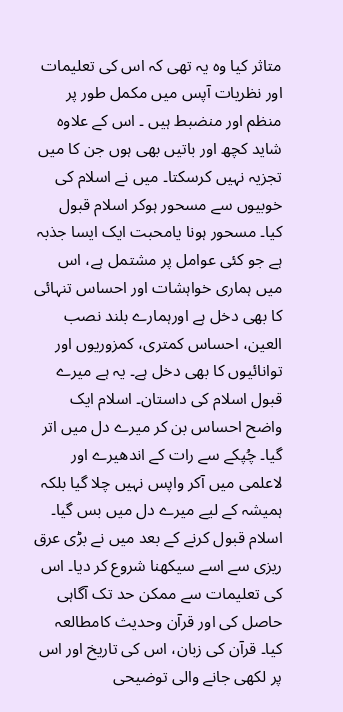متاثر کیا وہ یہ تھی کہ اس کی تعلیمات اور نظریات آپس میں مکمل طور پر منظم اور منضبط ہیں ۔ اس کے علاوہ شاید کچھ اور باتیں بھی ہوں جن کا میں تجزیہ نہیں کرسکتا۔ میں نے اسلام کی خوبیوں سے مسحور ہوکر اسلام قبول کیا۔ مسحور ہونا یامحبت ایک ایسا جذبہ ہے جو کئی عوامل پر مشتمل ہے، اس میں ہماری خواہشات اور احساس تنہائی کا بھی دخل ہے اورہمارے بلند نصب العین، احساس کمتری، کمزوریوں اور توانائیوں کا بھی دخل ہے۔ یہ ہے میرے قبول اسلام کی داستان۔ اسلام ایک واضح احساس بن کر میرے دل میں اتر گیا۔ چُپکے سے رات کے اندھیرے اور لاعلمی میں آکر واپس نہیں چلا گیا بلکہ ہمیشہ کے لیے میرے دل میں بس گیا۔ اسلام قبول کرنے کے بعد میں نے بڑی عرق ریزی سے اسے سیکھنا شروع کر دیا۔ اس کی تعلیمات سے ممکن حد تک آگاہی حاصل کی اور قرآن وحدیث کامطالعہ کیا۔ قرآن کی زبان، اس کی تاریخ اور اس پر لکھی جانے والی توضیحی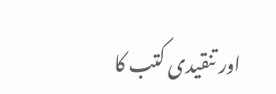اور تنقیدی کتب کا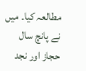مطالعہ کیا۔ میں نے پانچ سال حجاز اور نجد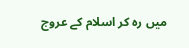میں رہ کر اسلام کے عروج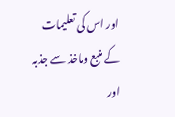اور اس کی تعلیمات کے منبع وماخذ سے جذبہ اور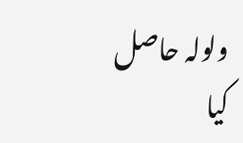ولولہ حاصل کیا